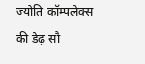ज्योति कॉम्पलेक्स की डेढ़ सौ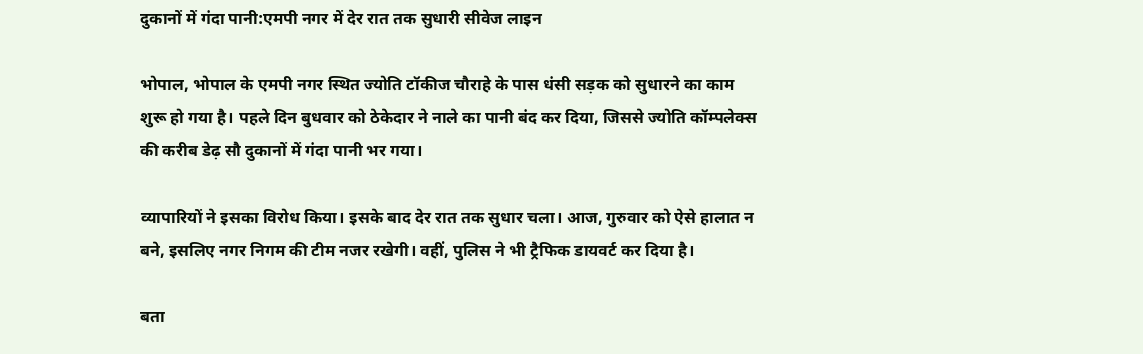दुकानों में गंदा पानी:एमपी नगर में देर रात तक सुधारी सीवेज लाइन

भोपाल, भोपाल के एमपी नगर स्थित ज्योति टॉकीज चौराहे के पास धंसी सड़क को सुधारने का काम शुरू हो गया है। पहले दिन बुधवार को ठेकेदार ने नाले का पानी बंद कर दिया, जिससे ज्योति कॉम्पलेक्स की करीब डेढ़ सौ दुकानों में गंदा पानी भर गया।

व्यापारियों ने इसका विरोध किया। इसके बाद देर रात तक सुधार चला। आज, गुरुवार को ऐसे हालात न बने, इसलिए नगर निगम की टीम नजर रखेगी। वहीं, पुलिस ने भी ट्रैफिक डायवर्ट कर दिया है।

बता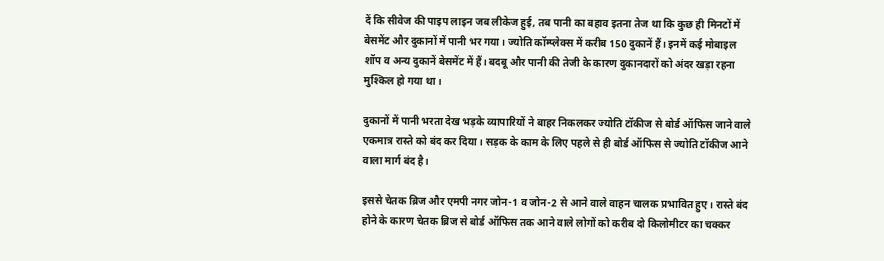दें कि सीवेज की पाइप लाइन जब लीकेज हुई, तब पानी का बहाव इतना तेज था कि कुछ ही मिनटों में बेसमेंट और दुकानों में पानी भर गया। ज्योति कॉम्प्लेक्स में करीब 150 दुकानें हैं। इनमें कई मोबाइल शॉप व अन्य दुकानें बेसमेंट में हैं। बदबू और पानी की तेजी के कारण दुकानदारों को अंदर खड़ा रहना मुश्किल हो गया था।

दुकानों में पानी भरता देख भड़के व्यापारियों ने बाहर निकलकर ज्योति टॉकीज से बोर्ड ऑफिस जाने वाले एकमात्र रास्ते को बंद कर दिया। सड़क के काम के लिए पहले से ही बोर्ड ऑफिस से ज्योति टॉकीज आने वाला मार्ग बंद है।

इससे चेतक ब्रिज और एमपी नगर जोन-1 व जोन-2 से आने वाले वाहन चालक प्रभावित हुए। रास्ते बंद होने के कारण चेतक ब्रिज से बोर्ड ऑफिस तक आने वाले लोगों को करीब दो किलोमीटर का चक्कर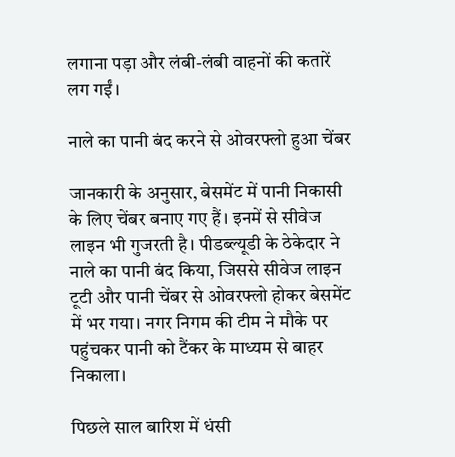लगाना पड़ा और लंबी-लंबी वाहनों की कतारें लग गईं।

नाले का पानी बंद करने से ओवरफ्लो हुआ चेंबर

जानकारी के अनुसार, बेसमेंट में पानी निकासी के लिए चेंबर बनाए गए हैं। इनमें से सीवेज लाइन भी गुजरती है। पीडब्ल्यूडी के ठेकेदार ने नाले का पानी बंद किया, जिससे सीवेज लाइन टूटी और पानी चेंबर से ओवरफ्लो होकर बेसमेंट में भर गया। नगर निगम की टीम ने मौके पर पहुंचकर पानी को टैंकर के माध्यम से बाहर निकाला।

पिछले साल बारिश में धंसी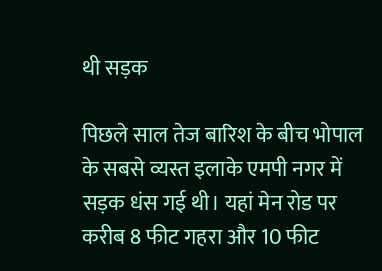थी सड़क

पिछले साल तेज बारिश के बीच भोपाल के सबसे व्यस्त इलाके एमपी नगर में सड़क धंस गई थी। यहां मेन रोड पर करीब 8 फीट गहरा और 10 फीट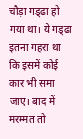चौड़ा गड्‌ढा हो गया था। ये गड्‌ढा इतना गहरा था कि इसमें कोई कार भी समा जाए। बाद में मरम्मत तो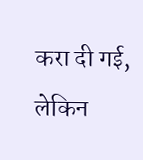करा दी गई, लेकिन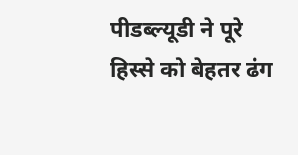पीडब्ल्यूडी ने पूरे हिस्से को बेहतर ढंग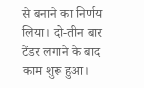से बनाने का निर्णय लिया। दो-तीन बार टेंडर लगाने के बाद काम शुरू हुआ।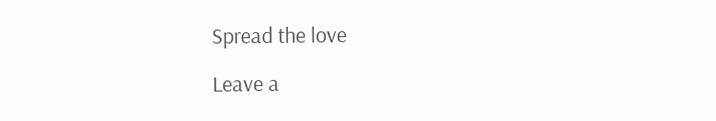Spread the love

Leave a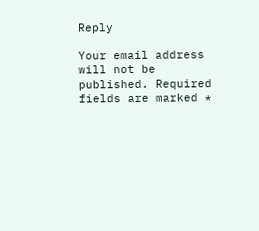Reply

Your email address will not be published. Required fields are marked *